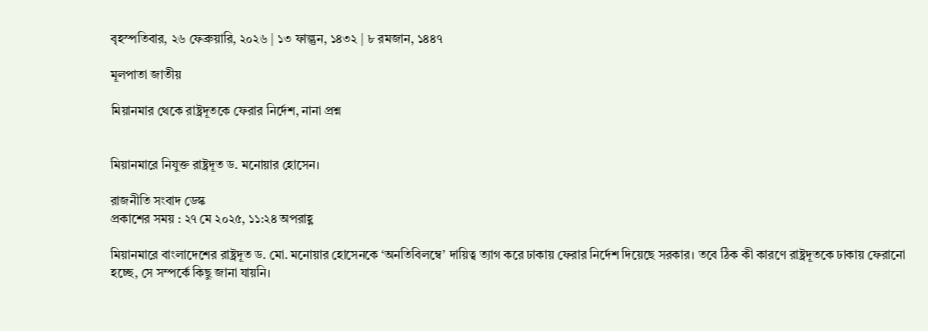বৃহস্পতিবার, ২৬ ফেব্রুয়ারি, ২০২৬ | ১৩ ফাল্গুন, ১৪৩২ | ৮ রমজান, ১৪৪৭

মূলপাতা জাতীয়

মিয়ানমার থেকে রাষ্ট্রদূতকে ফেরার নির্দেশ, নানা প্রশ্ন


মিয়ানমারে নিযুক্ত রাষ্ট্রদূত ড. মনোয়ার হোসেন।

রাজনীতি সংবাদ ডেস্ক
প্রকাশের সময় : ২৭ মে ২০২৫, ১১:২৪ অপরাহ্ণ

মিয়ানমারে বাংলাদেশের রাষ্ট্রদূত ড. মো. মনোয়ার হোসেনকে ‘অনতিবিলম্বে’ দায়িত্ব ত্যাগ করে ঢাকায় ফেরার নির্দেশ দিয়েছে সরকার। তবে ঠিক কী কারণে রাষ্ট্রদূতকে ঢাকায় ফেরানো হচ্ছে, সে সম্পর্কে কিছু জানা যায়নি।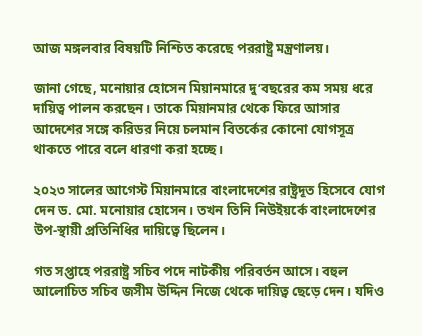আজ মঙ্গলবার বিষয়টি নিশ্চিত করেছে পররাষ্ট্র মন্ত্রণালয়।

জানা গেছে, মনোয়ার হোসেন মিয়ানমারে দু’বছরের কম সময় ধরে দায়িত্ব পালন করছেন। তাকে মিয়ানমার থেকে ফিরে আসার আদেশের সঙ্গে করিডর নিয়ে চলমান বিতর্কের কোনো যোগসূত্র থাকতে পারে বলে ধারণা করা হচ্ছে।

২০২৩ সালের আগেস্ট মিয়ানমারে বাংলাদেশের রাষ্ট্রদূত হিসেবে যোগ দেন ড. মো. মনোয়ার হোসেন। তখন তিনি নিউইয়র্কে বাংলাদেশের উপ-স্থায়ী প্রতিনিধির দায়িত্বে ছিলেন।

গত সপ্তাহে পররাষ্ট্র সচিব পদে নাটকীয় পরিবর্তন আসে। বহুল আলোচিত সচিব জসীম উদ্দিন নিজে থেকে দায়িত্ব ছেড়ে দেন। যদিও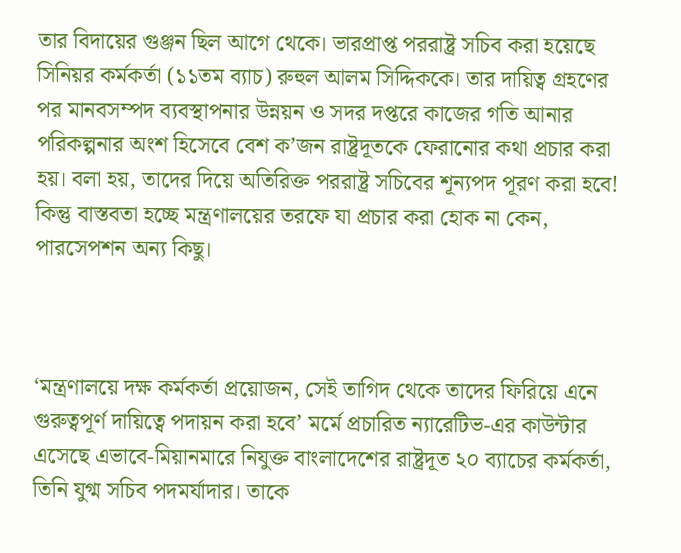তার বিদায়ের গুঞ্জন ছিল আগে থেকে। ভারপ্রাপ্ত পররাষ্ট্র সচিব করা হয়েছে সিনিয়র কর্মকর্তা (১১তম ব্যাচ) রুহুল আলম সিদ্দিককে। তার দায়িত্ব গ্রহণের পর মানবসম্পদ ব্যবস্থাপনার উন্নয়ন ও সদর দপ্তরে কাজের গতি আনার পরিকল্পনার অংশ হিসেবে বেশ ক’জন রাষ্ট্রদূতকে ফেরানোর কথা প্রচার করা হয়। বলা হয়, তাদের দিয়ে অতিরিক্ত পররাষ্ট্র সচিবের শূন্যপদ পূরণ করা হবে! কিন্তু বাস্তবতা হচ্ছে মন্ত্রণালয়ের তরফে যা প্রচার করা হোক না কেন, পারসেপশন অন্য কিছু।



‘মন্ত্রণালয়ে দক্ষ কর্মকর্তা প্রয়োজন, সেই তাগিদ থেকে তাদের ফিরিয়ে এনে গুরুত্বপূর্ণ দায়িত্বে পদায়ন করা হবে’ মর্মে প্রচারিত ন্যারেটিভ-এর কাউন্টার এসেছে এভাবে-মিয়ানমারে নিযুক্ত বাংলাদেশের রাষ্ট্রদূত ২০ ব্যাচের কর্মকর্তা, তিনি যুগ্ম সচিব পদমর্যাদার। তাকে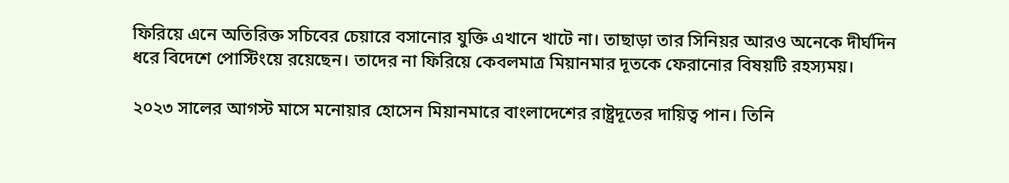ফিরিয়ে এনে অতিরিক্ত সচিবের চেয়ারে বসানোর যুক্তি এখানে খাটে না। তাছাড়া তার সিনিয়র আরও অনেকে দীর্ঘদিন ধরে বিদেশে পোস্টিংয়ে রয়েছেন। তাদের না ফিরিয়ে কেবলমাত্র মিয়ানমার দূতকে ফেরানোর বিষয়টি রহস্যময়।

২০২৩ সালের আগস্ট মাসে মনোয়ার হোসেন মিয়ানমারে বাংলাদেশের রাষ্ট্রদূতের দায়িত্ব পান। তিনি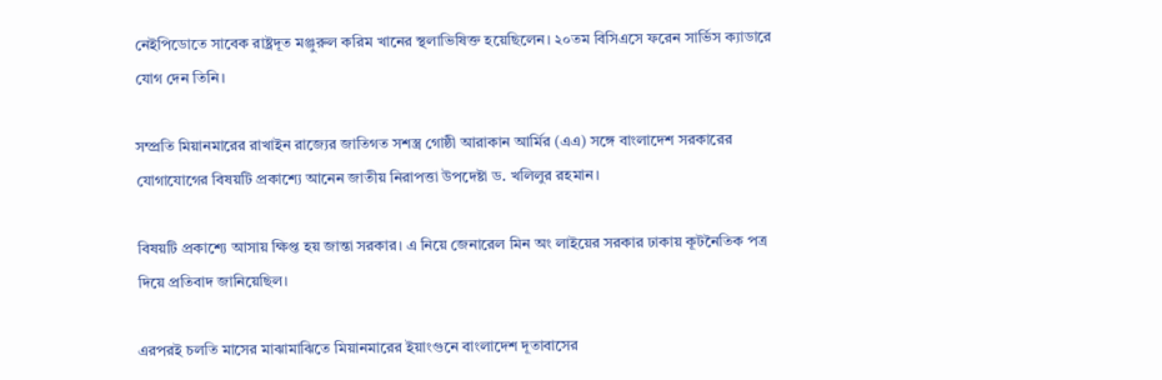নেইপিডোতে সাবেক রাষ্ট্রদূত মঞ্জুরুল করিম খানের স্থলাভিষিক্ত হয়েছিলেন। ২০তম বিসিএসে ফরেন সার্ভিস ক্যাডারে যোগ দেন তিনি।

সম্প্রতি মিয়ানমারের রাখাইন রাজ্যের জাতিগত সশস্ত্র গোষ্ঠী আরাকান আর্মির (এএ) সঙ্গে বাংলাদেশ সরকারের যোগাযোগের বিষয়টি প্রকাশ্যে আনেন জাতীয় নিরাপত্তা উপদেষ্টা ড. খলিলুর রহমান।

বিষয়টি প্রকাশ্যে আসায় ক্ষিপ্ত হয় জান্তা সরকার। এ নিয়ে জেনারেল মিন অং লাইয়ের সরকার ঢাকায় কূটনৈতিক পত্র দিয়ে প্রতিবাদ জানিয়েছিল।

এরপরই চলতি মাসের মাঝামাঝিতে মিয়ানমারের ইয়াংগুনে বাংলাদেশ দূতাবাসের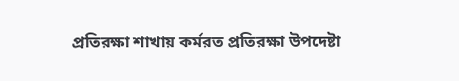প্রতিরক্ষা শাখায় কর্মরত প্রতিরক্ষা উপদেষ্টা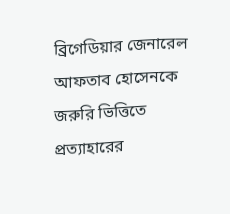ব্রিগেডিয়ার জেনারেল আফতাব হোসেনকে জরুরি ভিত্তিতে প্রত্যাহারের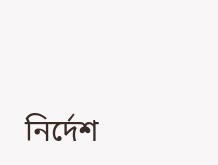নির্দেশ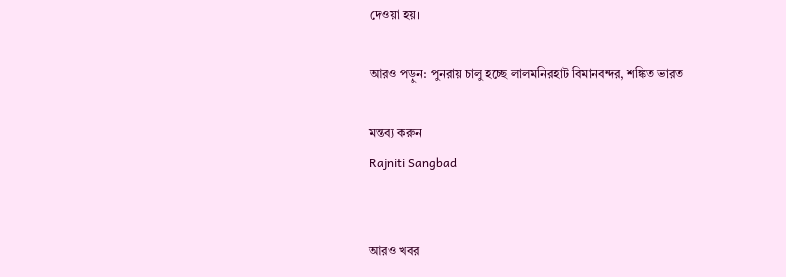দেওয়া হয়।

আরও পড়ুন: পুনরায় চালু হচ্ছে লালমনিরহাট বিমানবন্দর, শঙ্কিত ভারত

মন্তব্য করুন
Rajniti Sangbad


আরও খবর